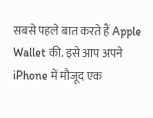सबसे पहले बात करते हैं Apple Wallet की. इसे आप अपने iPhone में मौजूद एक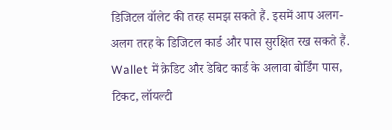डिजिटल वॉलेट की तरह समझ सकते हैं. इसमें आप अलग-अलग तरह के डिजिटल कार्ड और पास सुरक्षित रख सकते हैं. Wallet में क्रेडिट और डेबिट कार्ड के अलावा बोर्डिंग पास, टिकट, लॉयल्टी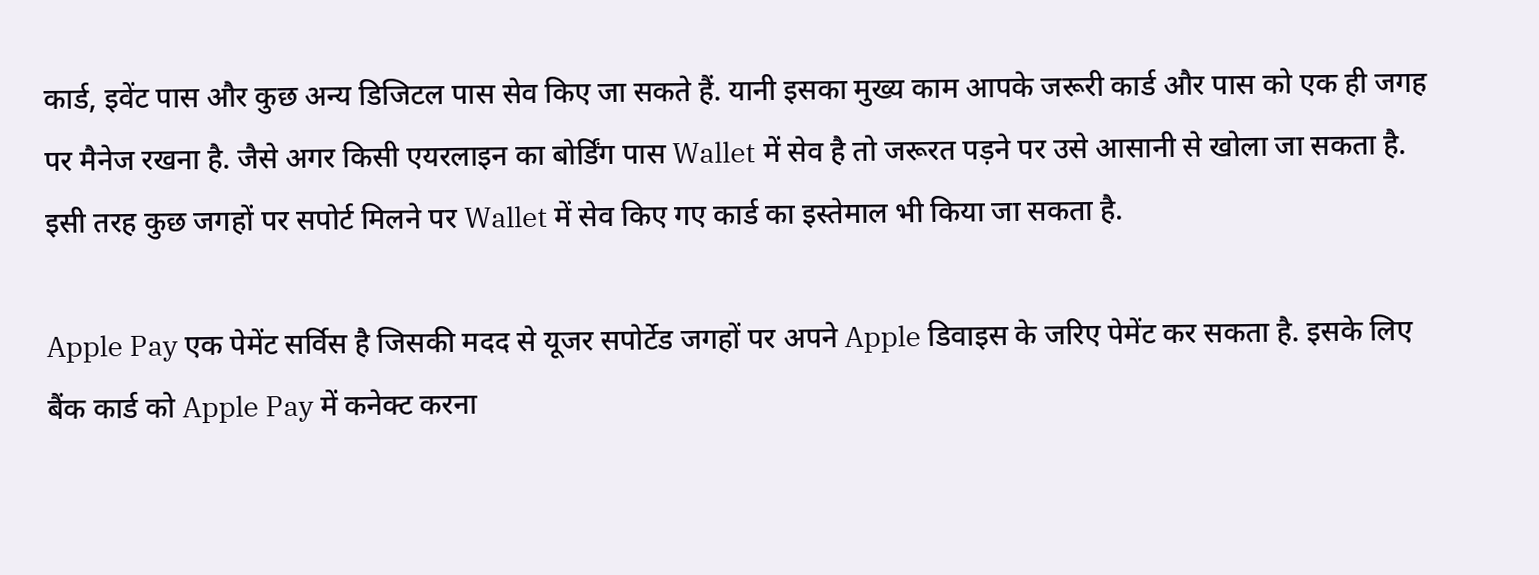कार्ड, इवेंट पास और कुछ अन्य डिजिटल पास सेव किए जा सकते हैं. यानी इसका मुख्य काम आपके जरूरी कार्ड और पास को एक ही जगह पर मैनेज रखना है. जैसे अगर किसी एयरलाइन का बोर्डिंग पास Wallet में सेव है तो जरूरत पड़ने पर उसे आसानी से खोला जा सकता है. इसी तरह कुछ जगहों पर सपोर्ट मिलने पर Wallet में सेव किए गए कार्ड का इस्तेमाल भी किया जा सकता है.

Apple Pay एक पेमेंट सर्विस है जिसकी मदद से यूजर सपोर्टेड जगहों पर अपने Apple डिवाइस के जरिए पेमेंट कर सकता है. इसके लिए बैंक कार्ड को Apple Pay में कनेक्ट करना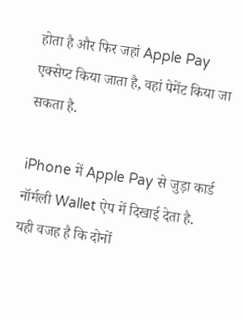होता है और फिर जहां Apple Pay एक्सेप्ट किया जाता है, वहां पेमेंट किया जा सकता है.

iPhone में Apple Pay से जुड़ा कार्ड नॉर्मली Wallet ऐप में दिखाई देता है. यही वजह है कि दोनों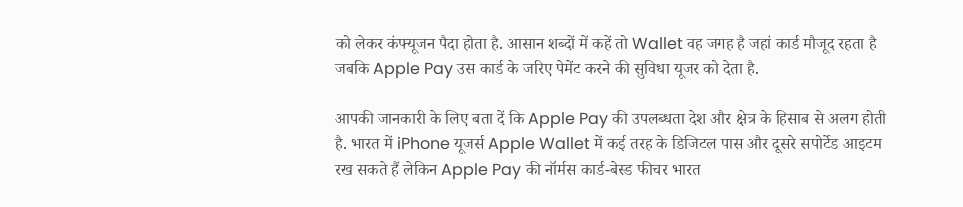को लेकर कंफ्यूजन पैदा होता है. आसान शब्दों में कहें तो Wallet वह जगह है जहां कार्ड मौजूद रहता है जबकि Apple Pay उस कार्ड के जरिए पेमेंट करने की सुविधा यूजर को देता है.

आपकी जानकारी के लिए बता दें कि Apple Pay की उपलब्धता देश और क्षेत्र के हिसाब से अलग होती है. भारत में iPhone यूजर्स Apple Wallet में कई तरह के डिजिटल पास और दूसरे सपोर्टेड आइटम रख सकते हैं लेकिन Apple Pay की नॉर्मस कार्ड-बेस्ड फीचर भारत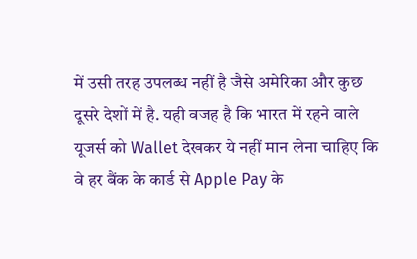में उसी तरह उपलब्ध नहीं है जैसे अमेरिका और कुछ दूसरे देशों में है. यही वजह है कि भारत में रहने वाले यूजर्स को Wallet देखकर ये नहीं मान लेना चाहिए कि वे हर बैंक के कार्ड से Apple Pay के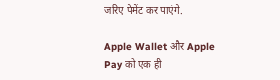जरिए पेमेंट कर पाएंगे.

Apple Wallet और Apple Pay को एक ही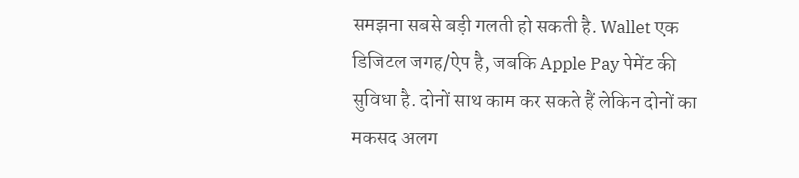समझना सबसे बड़ी गलती हो सकती है. Wallet एक डिजिटल जगह/ऐप है, जबकि Apple Pay पेमेंट की सुविधा है. दोनों साथ काम कर सकते हैं लेकिन दोनों का मकसद अलग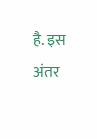है. इस अंतर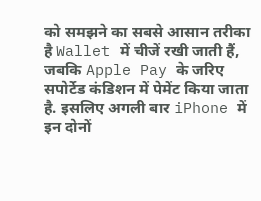को समझने का सबसे आसान तरीका है Wallet में चीजें रखी जाती हैं, जबकि Apple Pay के जरिए सपोर्टेड कंडिशन में पेमेंट किया जाता है. इसलिए अगली बार iPhone में इन दोनों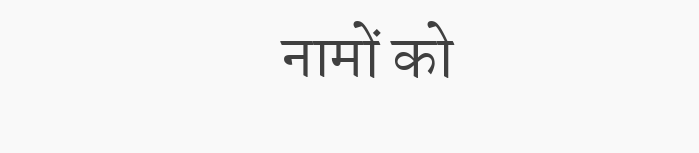नामों को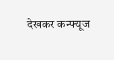देखकर कन्फ्यूज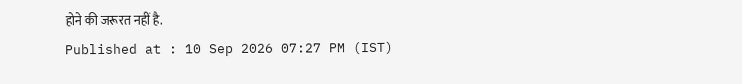होने की जरूरत नहीं है.
Published at : 10 Sep 2026 07:27 PM (IST)